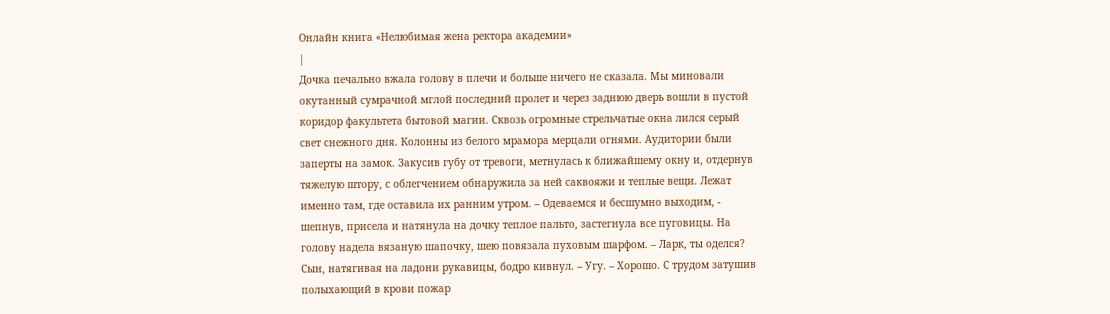Онлайн книга «Нелюбимая жена ректора академии»
|
Дочка печально вжала голову в плечи и больше ничего не сказала. Мы миновали окутанный сумрачной мглой последний пролет и через заднюю дверь вошли в пустой коридор факультета бытовой магии. Сквозь огромные стрельчатые окна лился серый свет снежного дня. Колонны из белого мрамора мерцали огнями. Аудитории были заперты на замок. Закусив губу от тревоги, метнулась к ближайшему окну и, отдернув тяжелую штору, с облегчением обнаружила за ней саквояжи и теплые вещи. Лежат именно там, где оставила их ранним утром. – Одеваемся и бесшумно выходим, - шепнув, присела и натянула на дочку теплое пальто, застегнула все пуговицы. На голову надела вязаную шапочку, шею повязала пуховым шарфом. – Ларк, ты оделся? Сын, натягивая на ладони рукавицы, бодро кивнул. – Угу. – Хорошо. С трудом затушив полыхающий в крови пожар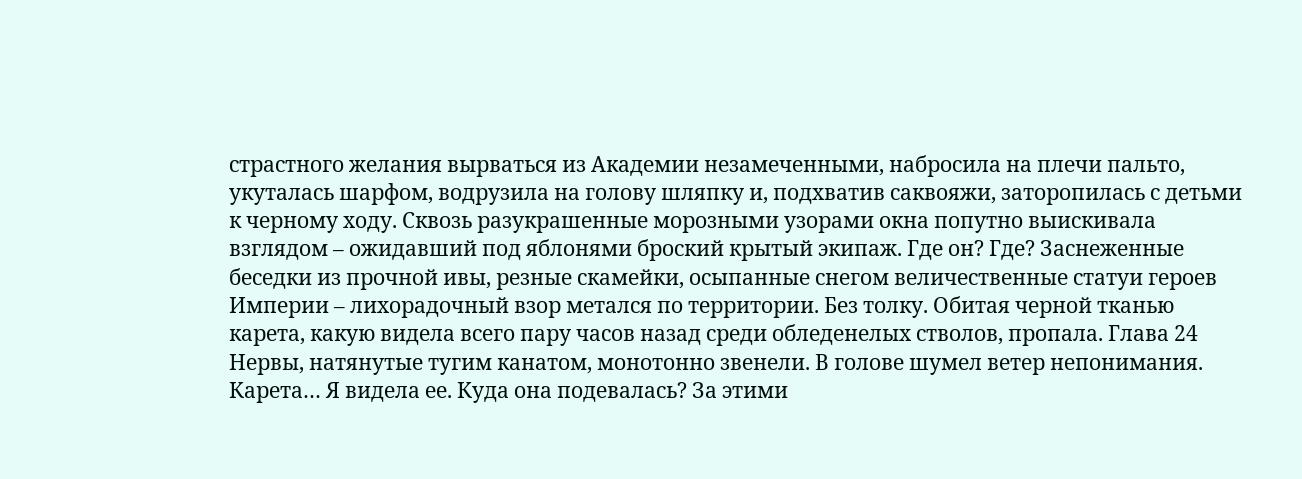страстного желания вырваться из Академии незамеченными, набросила на плечи пальто, укуталась шарфом, водрузила на голову шляпку и, подхватив саквояжи, заторопилась с детьми к черному ходу. Сквозь разукрашенные морозными узорами окна попутно выискивала взглядом – ожидавший под яблонями броский крытый экипаж. Где он? Где? Заснеженные беседки из прочной ивы, резные скамейки, осыпанные снегом величественные статуи героев Империи – лихорадочный взор метался по территории. Без толку. Обитая черной тканью карета, какую видела всего пару часов назад среди обледенелых стволов, пропала. Глава 24 Нервы, натянутые тугим канатом, монотонно звенели. В голове шумел ветер непонимания. Карета… Я видела ее. Куда она подевалась? За этими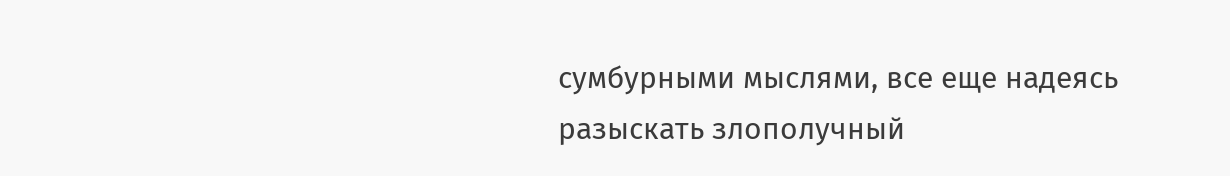сумбурными мыслями, все еще надеясь разыскать злополучный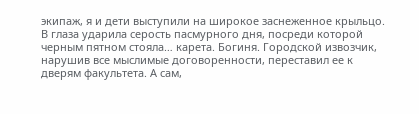экипаж, я и дети выступили на широкое заснеженное крыльцо. В глаза ударила серость пасмурного дня, посреди которой черным пятном стояла… карета. Богиня. Городской извозчик, нарушив все мыслимые договоренности, переставил ее к дверям факультета. А сам,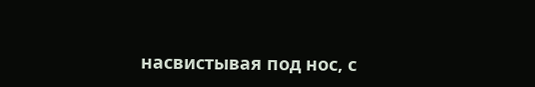насвистывая под нос, с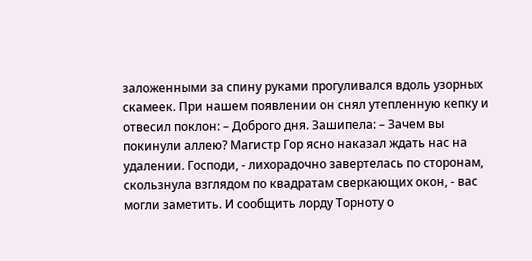заложенными за спину руками прогуливался вдоль узорных скамеек. При нашем появлении он снял утепленную кепку и отвесил поклон: – Доброго дня. Зашипела: – Зачем вы покинули аллею? Магистр Гор ясно наказал ждать нас на удалении. Господи, - лихорадочно завертелась по сторонам, скользнула взглядом по квадратам сверкающих окон, - вас могли заметить. И сообщить лорду Торноту о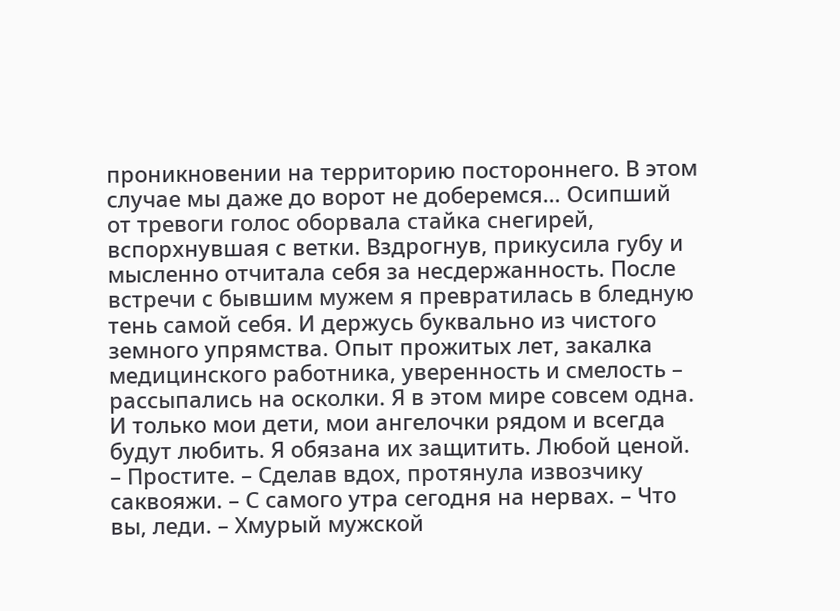проникновении на территорию постороннего. В этом случае мы даже до ворот не доберемся… Осипший от тревоги голос оборвала стайка снегирей, вспорхнувшая с ветки. Вздрогнув, прикусила губу и мысленно отчитала себя за несдержанность. После встречи с бывшим мужем я превратилась в бледную тень самой себя. И держусь буквально из чистого земного упрямства. Опыт прожитых лет, закалка медицинского работника, уверенность и смелость – рассыпались на осколки. Я в этом мире совсем одна. И только мои дети, мои ангелочки рядом и всегда будут любить. Я обязана их защитить. Любой ценой. – Простите. – Сделав вдох, протянула извозчику саквояжи. – С самого утра сегодня на нервах. – Что вы, леди. – Хмурый мужской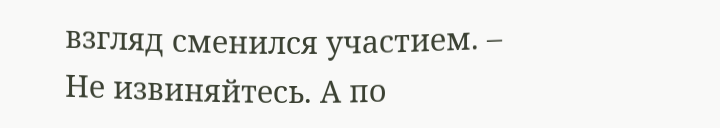взгляд сменился участием. – Не извиняйтесь. А по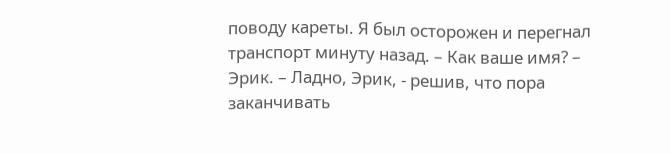поводу кареты. Я был осторожен и перегнал транспорт минуту назад. – Как ваше имя? – Эрик. – Ладно, Эрик, - решив, что пора заканчивать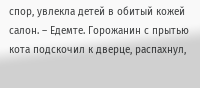спор, увлекла детей в обитый кожей салон. – Едемте. Горожанин с прытью кота подскочил к дверце, распахнул,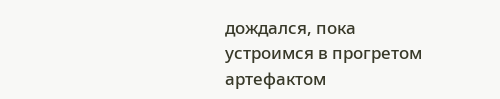дождался, пока устроимся в прогретом артефактом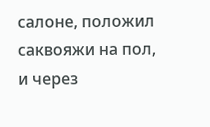салоне, положил саквояжи на пол, и через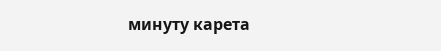минуту карета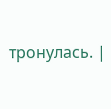тронулась. |